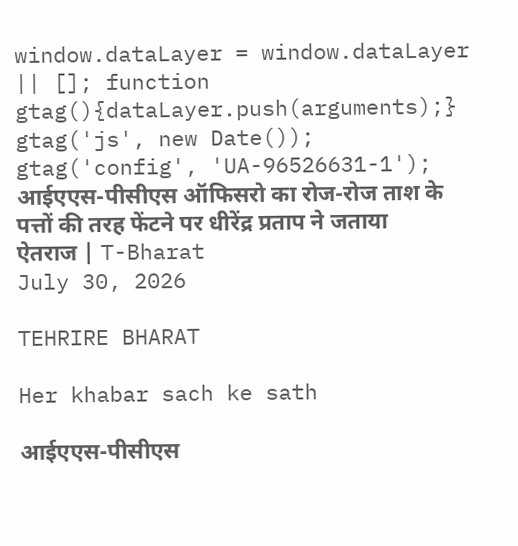window.dataLayer = window.dataLayer || []; function gtag(){dataLayer.push(arguments);} gtag('js', new Date()); gtag('config', 'UA-96526631-1'); आईएएस-पीसीएस ऑफिसरो का रोज-रोज ताश के पत्तों की तरह फेंटने पर धीरेंद्र प्रताप ने जताया ऐतराज | T-Bharat
July 30, 2026

TEHRIRE BHARAT

Her khabar sach ke sath

आईएएस-पीसीएस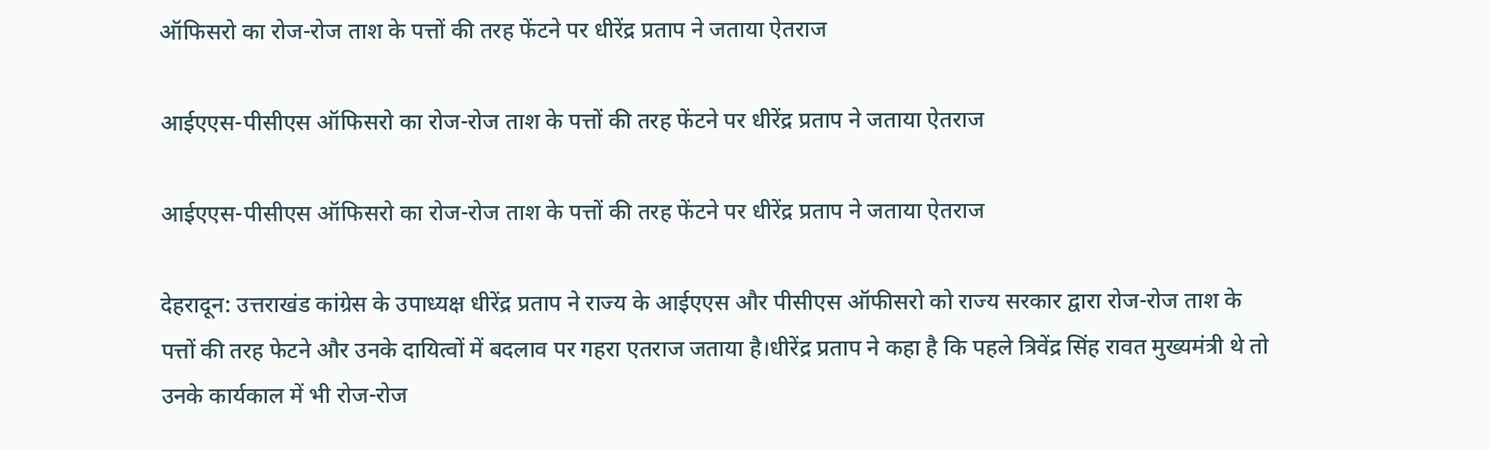ऑफिसरो का रोज-रोज ताश के पत्तों की तरह फेंटने पर धीरेंद्र प्रताप ने जताया ऐतराज

आईएएस-पीसीएस ऑफिसरो का रोज-रोज ताश के पत्तों की तरह फेंटने पर धीरेंद्र प्रताप ने जताया ऐतराज

आईएएस-पीसीएस ऑफिसरो का रोज-रोज ताश के पत्तों की तरह फेंटने पर धीरेंद्र प्रताप ने जताया ऐतराज

देहरादून: उत्तराखंड कांग्रेस के उपाध्यक्ष धीरेंद्र प्रताप ने राज्य के आईएएस और पीसीएस ऑफीसरो को राज्य सरकार द्वारा रोज-रोज ताश के पत्तों की तरह फेटने और उनके दायित्वों में बदलाव पर गहरा एतराज जताया है।धीरेंद्र प्रताप ने कहा है कि पहले त्रिवेंद्र सिंह रावत मुख्यमंत्री थे तो उनके कार्यकाल में भी रोज-रोज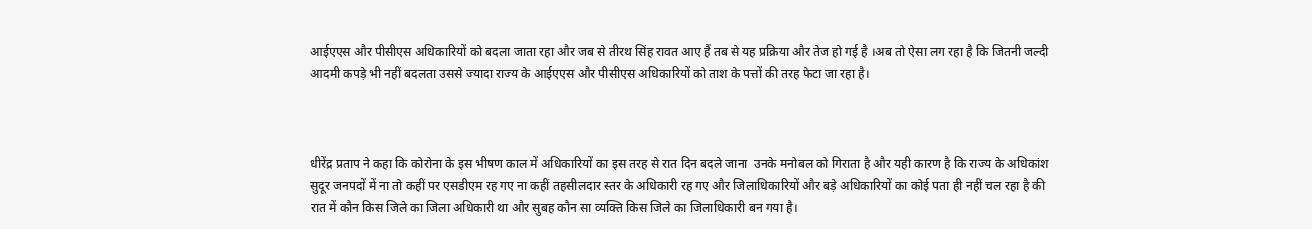आईएएस और पीसीएस अधिकारियों को बदला जाता रहा और जब से तीरथ सिंह रावत आए हैं तब से यह प्रक्रिया और तेज हो गई है ।अब तो ऐसा लग रहा है कि जितनी जल्दी आदमी कपड़े भी नहीं बदलता उससे ज्यादा राज्य के आईएएस और पीसीएस अधिकारियों को ताश के पत्तों की तरह फेटा जा रहा है।



धीरेंद्र प्रताप ने कहा कि कोरोना के इस भीषण काल में अधिकारियों का इस तरह से रात दिन बदले जाना  उनके मनोबल को गिराता है और यही कारण है कि राज्य के अधिकांश सुदूर जनपदों में ना तो कहीं पर एसडीएम रह गए ना कहीं तहसीलदार स्तर के अधिकारी रह गए और जिलाधिकारियों और बड़े अधिकारियों का कोई पता ही नहीं चल रहा है की रात में कौन किस जिले का जिला अधिकारी था और सुबह कौन सा व्यक्ति किस जिले का जिलाधिकारी बन गया है।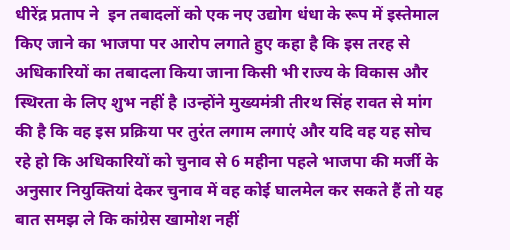धीरेंद्र प्रताप ने  इन तबादलों को एक नए उद्योग धंधा के रूप में इस्तेमाल किए जाने का भाजपा पर आरोप लगाते हुए कहा है कि इस तरह से अधिकारियों का तबादला किया जाना किसी भी राज्य के विकास और स्थिरता के लिए शुभ नहीं है ।उन्होंने मुख्यमंत्री तीरथ सिंह रावत से मांग की है कि वह इस प्रक्रिया पर तुरंत लगाम लगाएं और यदि वह यह सोच रहे हो कि अधिकारियों को चुनाव से 6 महीना पहले भाजपा की मर्जी के अनुसार नियुक्तियां देकर चुनाव में वह कोई घालमेल कर सकते हैं तो यह बात समझ ले कि कांग्रेस खामोश नहीं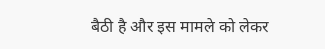बैठी है और इस मामले को लेकर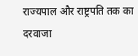राज्यपाल और राष्ट्रपति तक का दरवाजा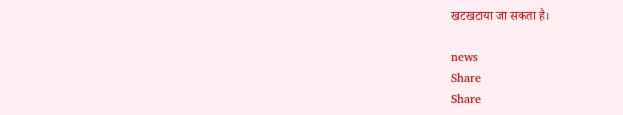खटखटाया जा सकता है।

news
Share
Share